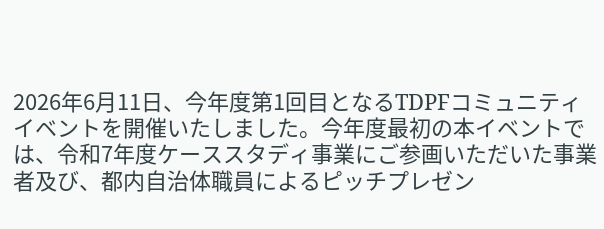2026年6月11日、今年度第1回目となるTDPFコミュニティイベントを開催いたしました。今年度最初の本イベントでは、令和7年度ケーススタディ事業にご参画いただいた事業者及び、都内自治体職員によるピッチプレゼン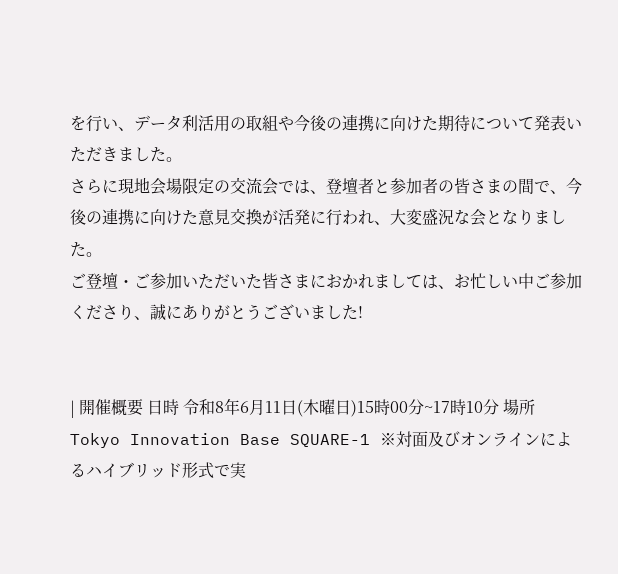を行い、データ利活用の取組や今後の連携に向けた期待について発表いただきました。
さらに現地会場限定の交流会では、登壇者と参加者の皆さまの間で、今後の連携に向けた意見交換が活発に行われ、大変盛況な会となりました。
ご登壇・ご参加いただいた皆さまにおかれましては、お忙しい中ご参加くださり、誠にありがとうございました!


| 開催概要 日時 令和8年6月11日(木曜日)15時00分~17時10分 場所 Tokyo Innovation Base SQUARE-1 ※対面及びオンラインによるハイブリッド形式で実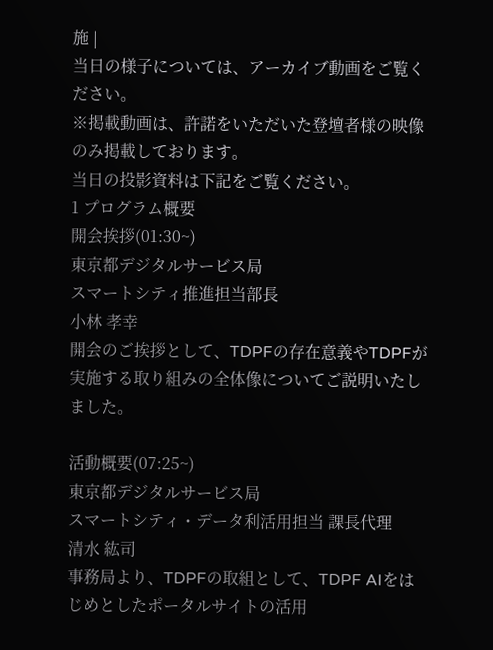施 |
当日の様子については、アーカイブ動画をご覧ください。
※掲載動画は、許諾をいただいた登壇者様の映像のみ掲載しております。
当日の投影資料は下記をご覧ください。
1 プログラム概要
開会挨拶(01:30~)
東京都デジタルサービス局
スマートシティ推進担当部長
小林 孝幸
開会のご挨拶として、TDPFの存在意義やTDPFが実施する取り組みの全体像についてご説明いたしました。

活動概要(07:25~)
東京都デジタルサービス局
スマートシティ・データ利活用担当 課長代理
清水 紘司
事務局より、TDPFの取組として、TDPF AIをはじめとしたポータルサイトの活用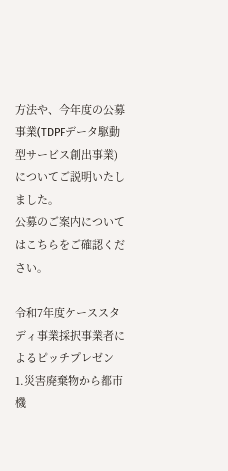方法や、今年度の公募事業(TDPFデータ駆動型サービス創出事業)についてご説明いたしました。
公募のご案内についてはこちらをご確認ください。

令和7年度ケーススタディ事業採択事業者によるピッチプレゼン
1.災害廃棄物から都市機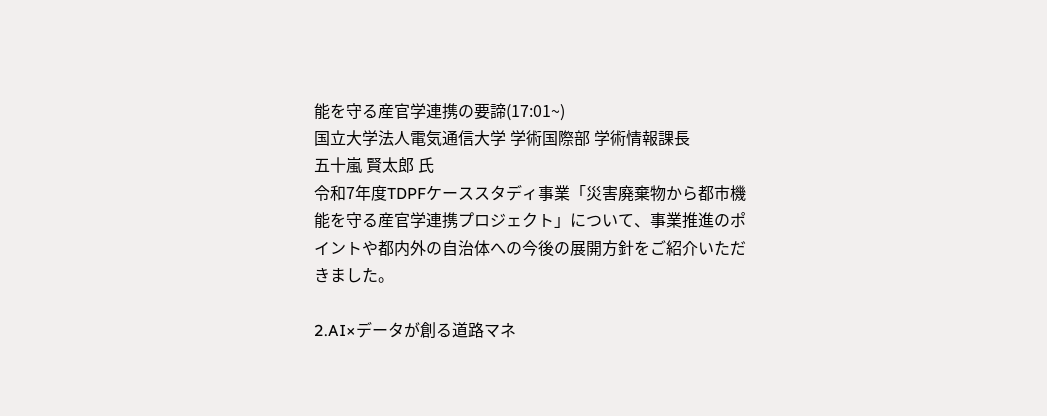能を守る産官学連携の要諦(17:01~)
国立大学法人電気通信大学 学術国際部 学術情報課長
五十嵐 賢太郎 氏
令和7年度TDPFケーススタディ事業「災害廃棄物から都市機能を守る産官学連携プロジェクト」について、事業推進のポイントや都内外の自治体への今後の展開方針をご紹介いただきました。

2.AI×データが創る道路マネ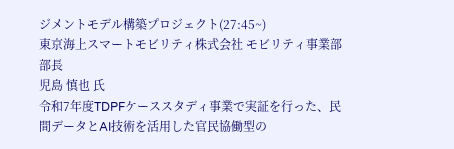ジメントモデル構築プロジェクト(27:45~)
東京海上スマートモビリティ株式会社 モビリティ事業部 部長
児島 慎也 氏
令和7年度TDPFケーススタディ事業で実証を行った、民間データとAI技術を活用した官民協働型の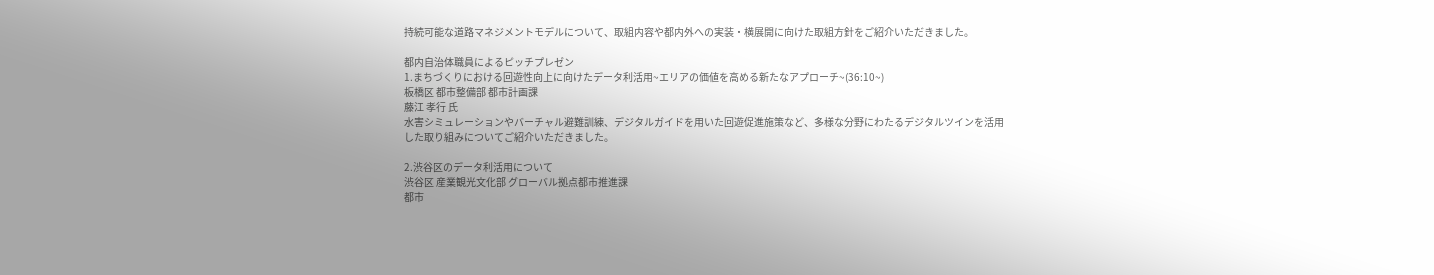持続可能な道路マネジメントモデルについて、取組内容や都内外への実装・横展開に向けた取組方針をご紹介いただきました。

都内自治体職員によるピッチプレゼン
1.まちづくりにおける回遊性向上に向けたデータ利活用~エリアの価値を高める新たなアプローチ~(36:10~)
板橋区 都市整備部 都市計画課
藤江 孝行 氏
水害シミュレーションやバーチャル避難訓練、デジタルガイドを用いた回遊促進施策など、多様な分野にわたるデジタルツインを活用した取り組みについてご紹介いただきました。

2.渋谷区のデータ利活用について
渋谷区 産業観光文化部 グローバル拠点都市推進課
都市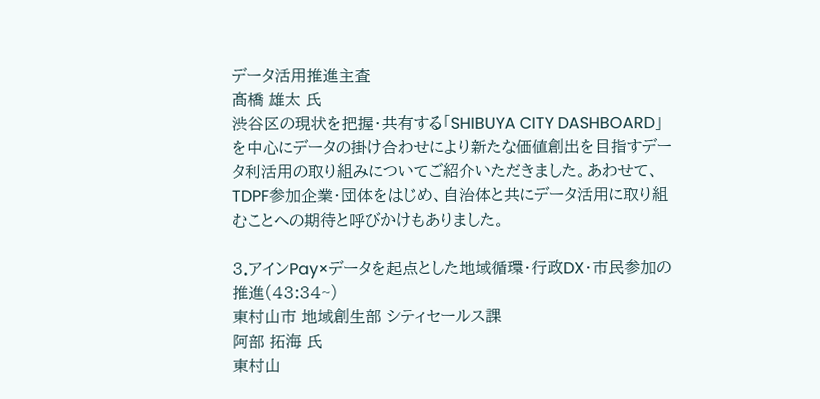データ活用推進主査
髙橋 雄太 氏
渋谷区の現状を把握・共有する「SHIBUYA CITY DASHBOARD」を中心にデータの掛け合わせにより新たな価値創出を目指すデータ利活用の取り組みについてご紹介いただきました。あわせて、TDPF参加企業・団体をはじめ、自治体と共にデータ活用に取り組むことへの期待と呼びかけもありました。

3.アインPay×データを起点とした地域循環・行政DX・市民参加の推進(43:34~)
東村山市 地域創生部 シティセールス課
阿部 拓海 氏
東村山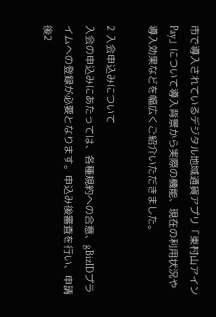市で導入されているデジタル地域通貨アプリ「東村山アインPay」について導入背景から実際の機能、現在の利用状況や導入効果などを幅広くご紹介いただきました。

2 入会申込みについて
入会の申込みにあたっては、各種規約への合意、gBizIDプライムへの登録が必要となります。申込み後審査を行い、申請後2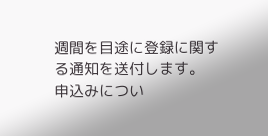週間を目途に登録に関する通知を送付します。
申込みについ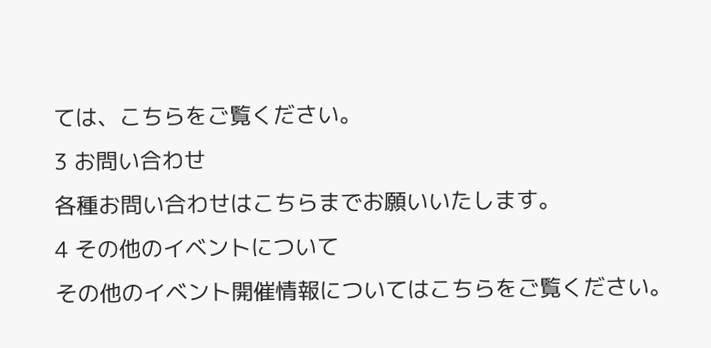ては、こちらをご覧ください。
3 お問い合わせ
各種お問い合わせはこちらまでお願いいたします。
4 その他のイベントについて
その他のイベント開催情報についてはこちらをご覧ください。